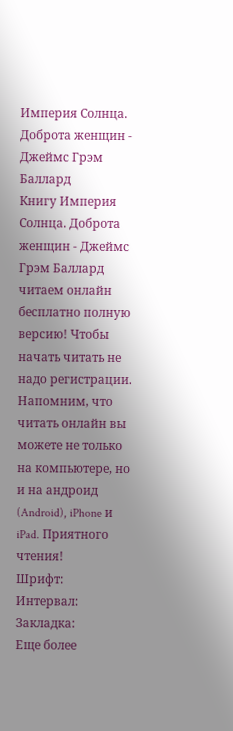Империя Солнца. Доброта женщин - Джеймс Грэм Баллард
Книгу Империя Солнца. Доброта женщин - Джеймс Грэм Баллард читаем онлайн бесплатно полную версию! Чтобы начать читать не надо регистрации. Напомним, что читать онлайн вы можете не только на компьютере, но и на андроид (Android), iPhone и iPad. Приятного чтения!
Шрифт:
Интервал:
Закладка:
Еще более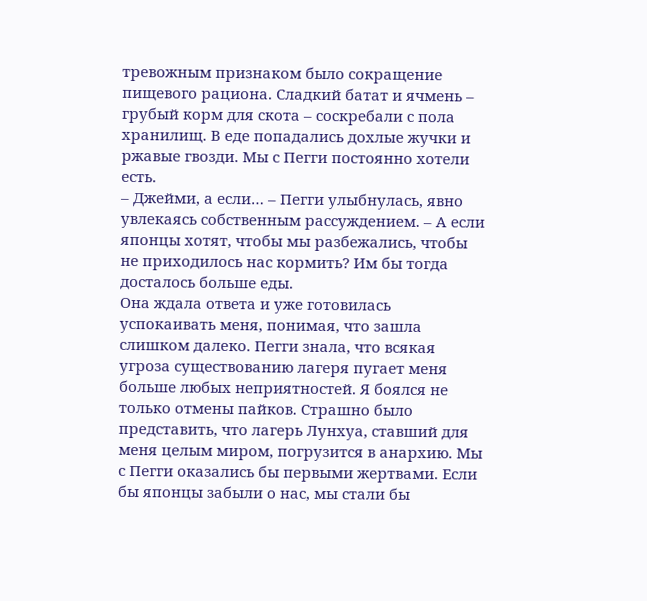тревожным признаком было сокращение пищевого рациона. Сладкий батат и ячмень – грубый корм для скота – соскребали с пола хранилищ. В еде попадались дохлые жучки и ржавые гвозди. Мы с Пегги постоянно хотели есть.
– Джейми, а если… – Пегги улыбнулась, явно увлекаясь собственным рассуждением. – А если японцы хотят, чтобы мы разбежались, чтобы не приходилось нас кормить? Им бы тогда досталось больше еды.
Она ждала ответа и уже готовилась успокаивать меня, понимая, что зашла слишком далеко. Пегги знала, что всякая угроза существованию лагеря пугает меня больше любых неприятностей. Я боялся не только отмены пайков. Страшно было представить, что лагерь Лунхуа, ставший для меня целым миром, погрузится в анархию. Мы с Пегги оказались бы первыми жертвами. Если бы японцы забыли о нас, мы стали бы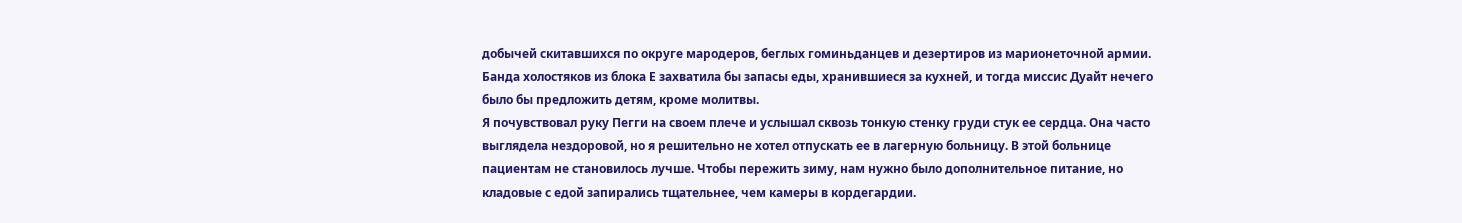добычей скитавшихся по округе мародеров, беглых гоминьданцев и дезертиров из марионеточной армии. Банда холостяков из блока Е захватила бы запасы еды, хранившиеся за кухней, и тогда миссис Дуайт нечего было бы предложить детям, кроме молитвы.
Я почувствовал руку Пегги на своем плече и услышал сквозь тонкую стенку груди стук ее сердца. Она часто выглядела нездоровой, но я решительно не хотел отпускать ее в лагерную больницу. В этой больнице пациентам не становилось лучше. Чтобы пережить зиму, нам нужно было дополнительное питание, но кладовые с едой запирались тщательнее, чем камеры в кордегардии.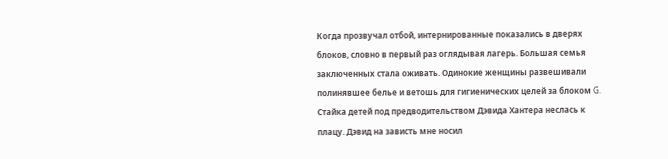Когда прозвучал отбой, интернированные показались в дверях блоков, словно в первый раз оглядывая лагерь. Большая семья заключенных стала оживать. Одинокие женщины развешивали полинявшее белье и ветошь для гигиенических целей за блоком G. Стайка детей под предводительством Дэвида Хантера неслась к плацу. Дэвид на зависть мне носил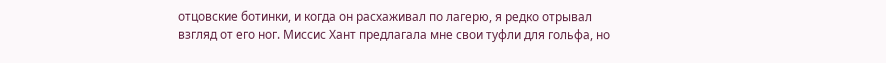отцовские ботинки, и когда он расхаживал по лагерю, я редко отрывал взгляд от его ног. Миссис Хант предлагала мне свои туфли для гольфа, но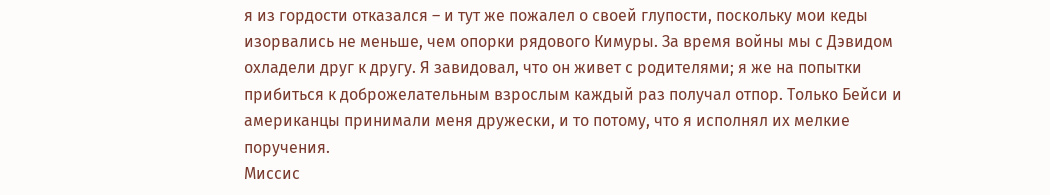я из гордости отказался – и тут же пожалел о своей глупости, поскольку мои кеды изорвались не меньше, чем опорки рядового Кимуры. За время войны мы с Дэвидом охладели друг к другу. Я завидовал, что он живет с родителями; я же на попытки прибиться к доброжелательным взрослым каждый раз получал отпор. Только Бейси и американцы принимали меня дружески, и то потому, что я исполнял их мелкие поручения.
Миссис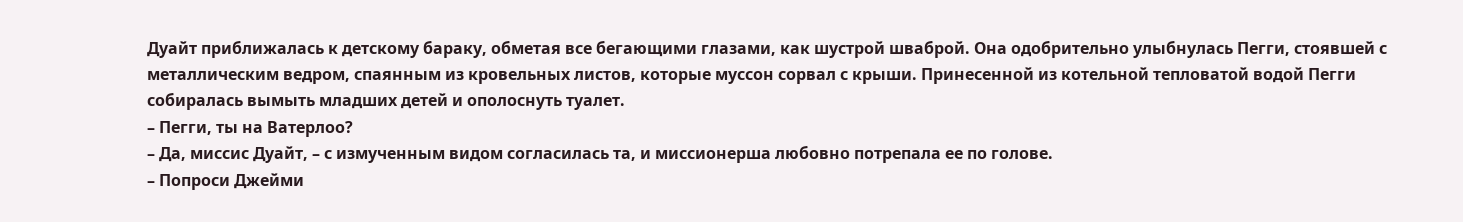Дуайт приближалась к детскому бараку, обметая все бегающими глазами, как шустрой шваброй. Она одобрительно улыбнулась Пегги, стоявшей с металлическим ведром, спаянным из кровельных листов, которые муссон сорвал с крыши. Принесенной из котельной тепловатой водой Пегги собиралась вымыть младших детей и ополоснуть туалет.
– Пегги, ты на Ватерлоо?
– Да, миссис Дуайт, – с измученным видом согласилась та, и миссионерша любовно потрепала ее по голове.
– Попроси Джейми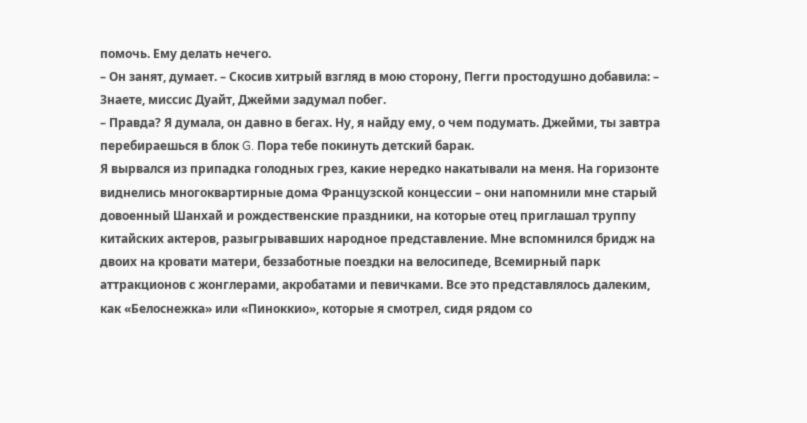помочь. Ему делать нечего.
– Он занят, думает. – Скосив хитрый взгляд в мою сторону, Пегги простодушно добавила: – Знаете, миссис Дуайт, Джейми задумал побег.
– Правда? Я думала, он давно в бегах. Ну, я найду ему, о чем подумать. Джейми, ты завтра перебираешься в блок G. Пора тебе покинуть детский барак.
Я вырвался из припадка голодных грез, какие нередко накатывали на меня. На горизонте виднелись многоквартирные дома Французской концессии – они напомнили мне старый довоенный Шанхай и рождественские праздники, на которые отец приглашал труппу китайских актеров, разыгрывавших народное представление. Мне вспомнился бридж на двоих на кровати матери, беззаботные поездки на велосипеде, Всемирный парк аттракционов с жонглерами, акробатами и певичками. Все это представлялось далеким, как «Белоснежка» или «Пиноккио», которые я смотрел, сидя рядом со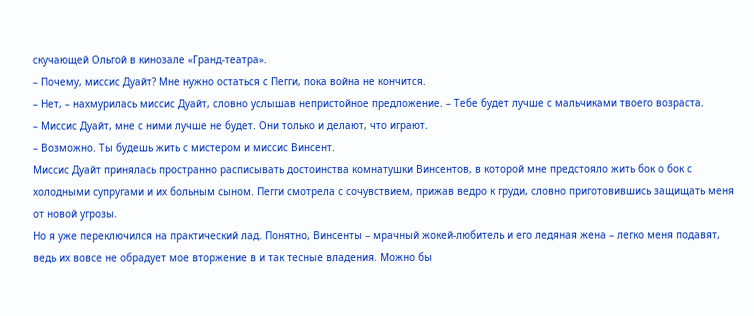скучающей Ольгой в кинозале «Гранд-театра».
– Почему, миссис Дуайт? Мне нужно остаться с Пегги, пока война не кончится.
– Нет, – нахмурилась миссис Дуайт, словно услышав непристойное предложение. – Тебе будет лучше с мальчиками твоего возраста.
– Миссис Дуайт, мне с ними лучше не будет. Они только и делают, что играют.
– Возможно. Ты будешь жить с мистером и миссис Винсент.
Миссис Дуайт принялась пространно расписывать достоинства комнатушки Винсентов, в которой мне предстояло жить бок о бок с холодными супругами и их больным сыном. Пегги смотрела с сочувствием, прижав ведро к груди, словно приготовившись защищать меня от новой угрозы.
Но я уже переключился на практический лад. Понятно, Винсенты – мрачный жокей-любитель и его ледяная жена – легко меня подавят, ведь их вовсе не обрадует мое вторжение в и так тесные владения. Можно бы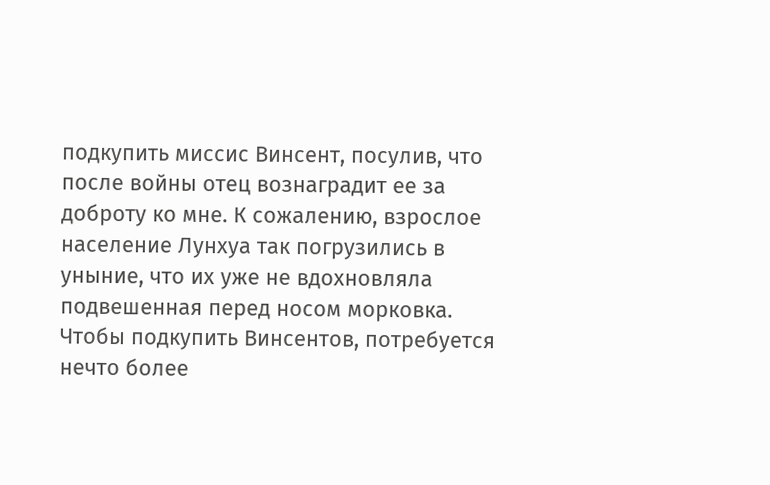подкупить миссис Винсент, посулив, что после войны отец вознаградит ее за доброту ко мне. К сожалению, взрослое население Лунхуа так погрузились в уныние, что их уже не вдохновляла подвешенная перед носом морковка.
Чтобы подкупить Винсентов, потребуется нечто более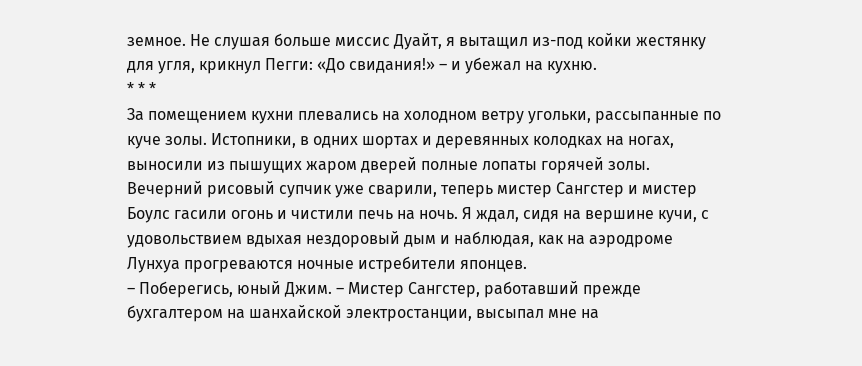земное. Не слушая больше миссис Дуайт, я вытащил из-под койки жестянку для угля, крикнул Пегги: «До свидания!» – и убежал на кухню.
* * *
За помещением кухни плевались на холодном ветру угольки, рассыпанные по куче золы. Истопники, в одних шортах и деревянных колодках на ногах, выносили из пышущих жаром дверей полные лопаты горячей золы. Вечерний рисовый супчик уже сварили, теперь мистер Сангстер и мистер Боулс гасили огонь и чистили печь на ночь. Я ждал, сидя на вершине кучи, с удовольствием вдыхая нездоровый дым и наблюдая, как на аэродроме Лунхуа прогреваются ночные истребители японцев.
– Поберегись, юный Джим. – Мистер Сангстер, работавший прежде бухгалтером на шанхайской электростанции, высыпал мне на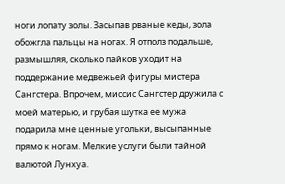ноги лопату золы. Засыпав рваные кеды, зола обожгла пальцы на ногах. Я отполз подальше, размышляя, сколько пайков уходит на поддержание медвежьей фигуры мистера Сангстера. Впрочем, миссис Сангстер дружила с моей матерью, и грубая шутка ее мужа подарила мне ценные угольки, высыпанные прямо к ногам. Мелкие услуги были тайной валютой Лунхуа.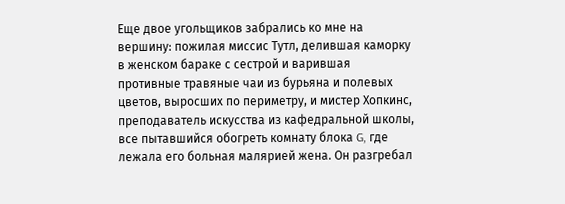Еще двое угольщиков забрались ко мне на вершину: пожилая миссис Тутл, делившая каморку в женском бараке с сестрой и варившая противные травяные чаи из бурьяна и полевых цветов, выросших по периметру, и мистер Хопкинс, преподаватель искусства из кафедральной школы, все пытавшийся обогреть комнату блока G, где лежала его больная малярией жена. Он разгребал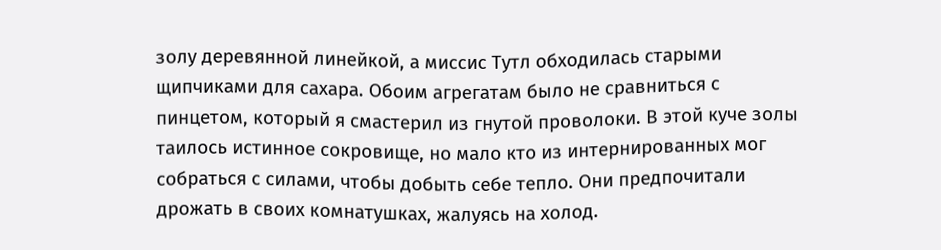золу деревянной линейкой, а миссис Тутл обходилась старыми щипчиками для сахара. Обоим агрегатам было не сравниться с пинцетом, который я смастерил из гнутой проволоки. В этой куче золы таилось истинное сокровище, но мало кто из интернированных мог собраться с силами, чтобы добыть себе тепло. Они предпочитали дрожать в своих комнатушках, жалуясь на холод.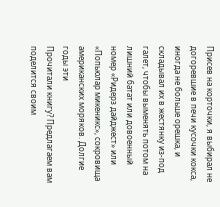Присев на корточки, я выбирал не догоревшие в печи кусочки кокса, иногда не больше орешка, и складывал их в жестянку из-под галет, чтобы выменять потом на лишний батат или довоенный номер «Ридерз дайджест» или «Попьюлар микеникс», сокровища американских моряков. Долгие годы эти
Прочитали книгу? Предлагаем вам поделится своим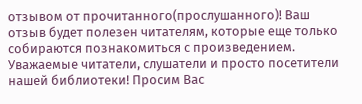отзывом от прочитанного(прослушанного)! Ваш отзыв будет полезен читателям, которые еще только собираются познакомиться с произведением.
Уважаемые читатели, слушатели и просто посетители нашей библиотеки! Просим Вас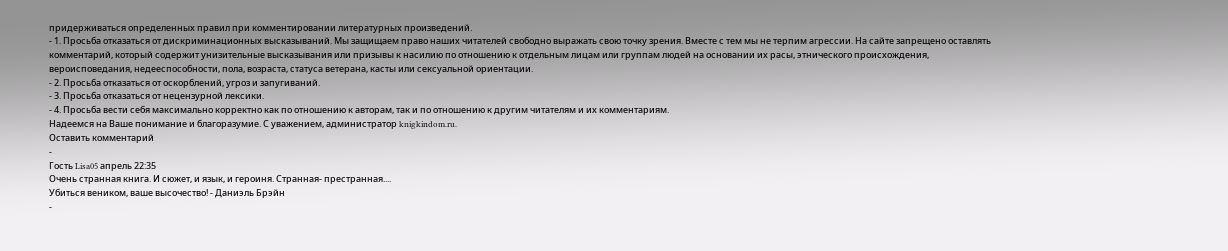придерживаться определенных правил при комментировании литературных произведений.
- 1. Просьба отказаться от дискриминационных высказываний. Мы защищаем право наших читателей свободно выражать свою точку зрения. Вместе с тем мы не терпим агрессии. На сайте запрещено оставлять комментарий, который содержит унизительные высказывания или призывы к насилию по отношению к отдельным лицам или группам людей на основании их расы, этнического происхождения, вероисповедания, недееспособности, пола, возраста, статуса ветерана, касты или сексуальной ориентации.
- 2. Просьба отказаться от оскорблений, угроз и запугиваний.
- 3. Просьба отказаться от нецензурной лексики.
- 4. Просьба вести себя максимально корректно как по отношению к авторам, так и по отношению к другим читателям и их комментариям.
Надеемся на Ваше понимание и благоразумие. С уважением, администратор knigkindom.ru.
Оставить комментарий
-
Гость Lisa05 апрель 22:35
Очень странная книга. И сюжет, и язык, и героиня. Странная- престранная....
Убиться веником, ваше высочество! - Даниэль Брэйн
-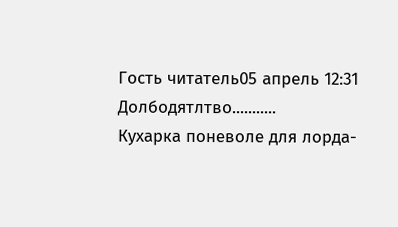Гость читатель05 апрель 12:31
Долбодятлтво...........
Кухарка поневоле для лорда-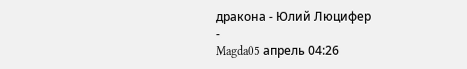дракона - Юлий Люцифер
-
Magda05 апрель 04:26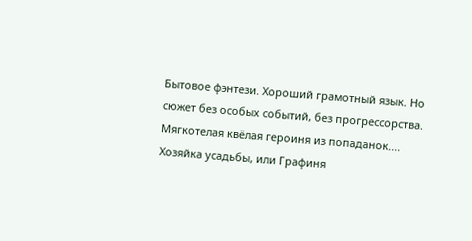Бытовое фэнтези. Хороший грамотный язык. Но сюжет без особых событий, без прогрессорства. Мягкотелая квёлая героиня из попаданок....
Хозяйка усадьбы, или Графиня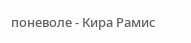поневоле - Кира Рамис